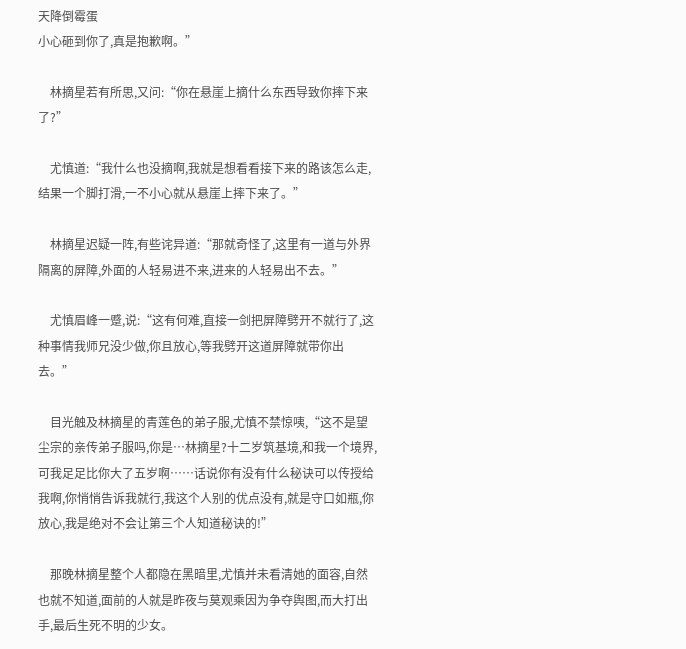天降倒霉蛋
小心砸到你了,真是抱歉啊。”

    林摘星若有所思,又问:“你在悬崖上摘什么东西导致你摔下来了?”

    尤慎道:“我什么也没摘啊,我就是想看看接下来的路该怎么走,结果一个脚打滑,一不小心就从悬崖上摔下来了。”

    林摘星迟疑一阵,有些诧异道:“那就奇怪了,这里有一道与外界隔离的屏障,外面的人轻易进不来,进来的人轻易出不去。”

    尤慎眉峰一蹙,说:“这有何难,直接一剑把屏障劈开不就行了,这种事情我师兄没少做,你且放心,等我劈开这道屏障就带你出去。”

    目光触及林摘星的青莲色的弟子服,尤慎不禁惊咦,“这不是望尘宗的亲传弟子服吗,你是…林摘星?十二岁筑基境,和我一个境界,可我足足比你大了五岁啊……话说你有没有什么秘诀可以传授给我啊,你悄悄告诉我就行,我这个人别的优点没有,就是守口如瓶,你放心,我是绝对不会让第三个人知道秘诀的!”

    那晚林摘星整个人都隐在黑暗里,尤慎并未看清她的面容,自然也就不知道,面前的人就是昨夜与莫观乘因为争夺舆图,而大打出手,最后生死不明的少女。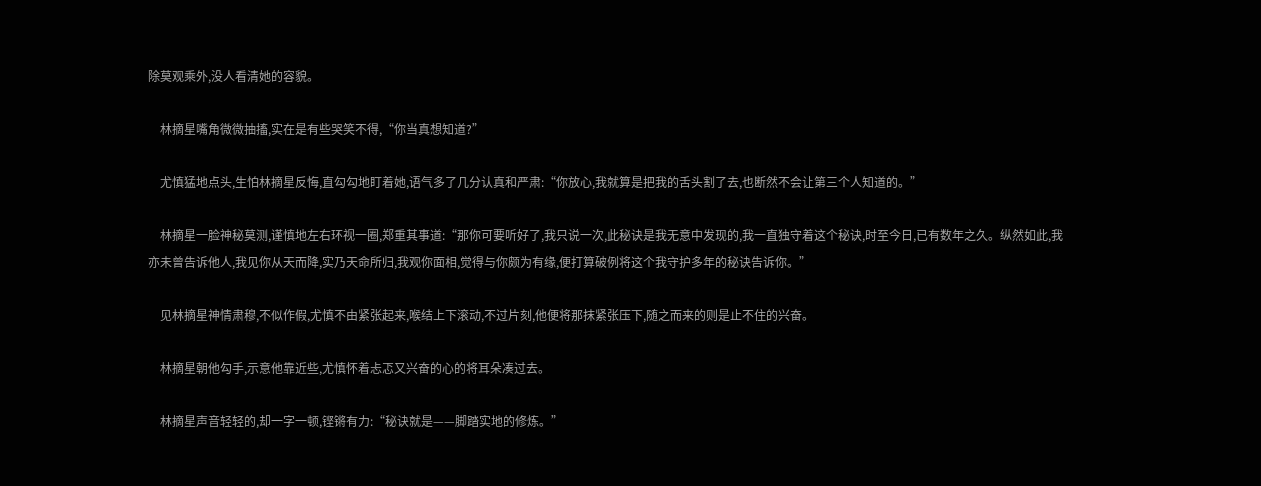除莫观乘外,没人看清她的容貌。

    林摘星嘴角微微抽搐,实在是有些哭笑不得,“你当真想知道?”

    尤慎猛地点头,生怕林摘星反悔,直勾勾地盯着她,语气多了几分认真和严肃:“你放心,我就算是把我的舌头割了去,也断然不会让第三个人知道的。”

    林摘星一脸神秘莫测,谨慎地左右环视一圈,郑重其事道:“那你可要听好了,我只说一次,此秘诀是我无意中发现的,我一直独守着这个秘诀,时至今日,已有数年之久。纵然如此,我亦未曾告诉他人,我见你从天而降,实乃天命所归,我观你面相,觉得与你颇为有缘,便打算破例将这个我守护多年的秘诀告诉你。”

    见林摘星神情肃穆,不似作假,尤慎不由紧张起来,喉结上下滚动,不过片刻,他便将那抹紧张压下,随之而来的则是止不住的兴奋。

    林摘星朝他勾手,示意他靠近些,尤慎怀着忐忑又兴奋的心的将耳朵凑过去。

    林摘星声音轻轻的,却一字一顿,铿锵有力:“秘诀就是——脚踏实地的修炼。”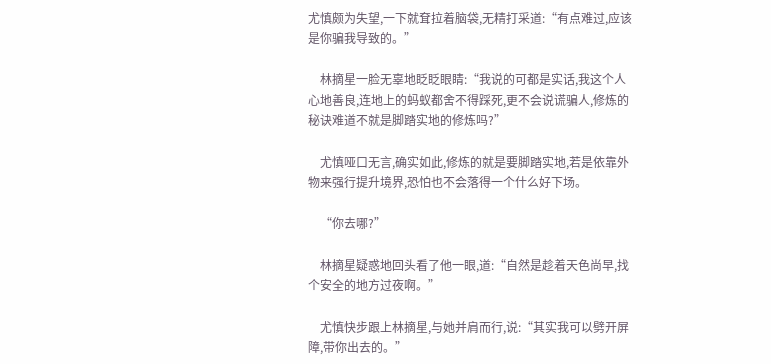尤慎颇为失望,一下就耷拉着脑袋,无精打采道:“有点难过,应该是你骗我导致的。”

    林摘星一脸无辜地眨眨眼睛:“我说的可都是实话,我这个人心地善良,连地上的蚂蚁都舍不得踩死,更不会说谎骗人,修炼的秘诀难道不就是脚踏实地的修炼吗?”

    尤慎哑口无言,确实如此,修炼的就是要脚踏实地,若是依靠外物来强行提升境界,恐怕也不会落得一个什么好下场。

    “你去哪?”

    林摘星疑惑地回头看了他一眼,道:“自然是趁着天色尚早,找个安全的地方过夜啊。”

    尤慎快步跟上林摘星,与她并肩而行,说:“其实我可以劈开屏障,带你出去的。”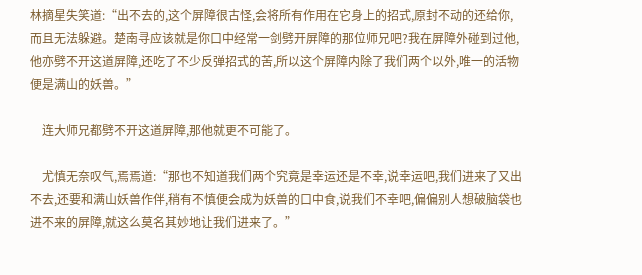林摘星失笑道:“出不去的,这个屏障很古怪,会将所有作用在它身上的招式,原封不动的还给你,而且无法躲避。楚南寻应该就是你口中经常一剑劈开屏障的那位师兄吧?我在屏障外碰到过他,他亦劈不开这道屏障,还吃了不少反弹招式的苦,所以这个屏障内除了我们两个以外,唯一的活物便是满山的妖兽。”

    连大师兄都劈不开这道屏障,那他就更不可能了。

    尤慎无奈叹气,焉焉道:“那也不知道我们两个究竟是幸运还是不幸,说幸运吧,我们进来了又出不去,还要和满山妖兽作伴,稍有不慎便会成为妖兽的口中食,说我们不幸吧,偏偏别人想破脑袋也进不来的屏障,就这么莫名其妙地让我们进来了。”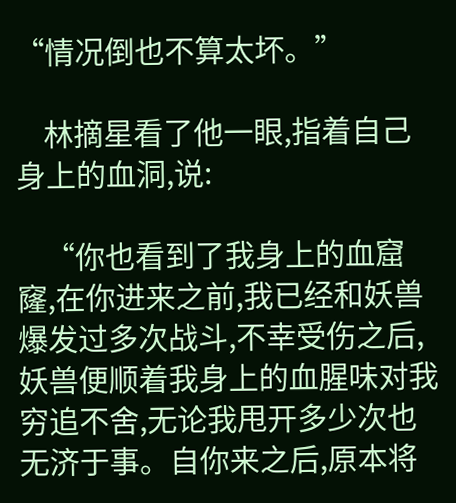“情况倒也不算太坏。”

    林摘星看了他一眼,指着自己身上的血洞,说:

    “你也看到了我身上的血窟窿,在你进来之前,我已经和妖兽爆发过多次战斗,不幸受伤之后,妖兽便顺着我身上的血腥味对我穷追不舍,无论我甩开多少次也无济于事。自你来之后,原本将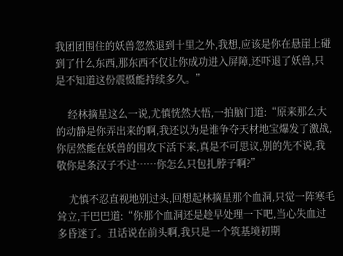我团团围住的妖兽忽然退到十里之外,我想,应该是你在悬崖上碰到了什么东西,那东西不仅让你成功进入屏障,还吓退了妖兽,只是不知道这份震慑能持续多久。”

    经林摘星这么一说,尤慎恍然大悟,一拍脑门道:“原来那么大的动静是你弄出来的啊,我还以为是谁争夺天材地宝爆发了激战,你居然能在妖兽的围攻下活下来,真是不可思议,别的先不说,我敬你是条汉子不过……你怎么只包扎脖子啊?”

    尤慎不忍直视地别过头,回想起林摘星那个血洞,只觉一阵寒毛耸立,干巴巴道:“你那个血洞还是趁早处理一下吧,当心失血过多昏迷了。丑话说在前头啊,我只是一个筑基境初期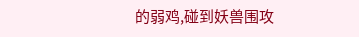的弱鸡,碰到妖兽围攻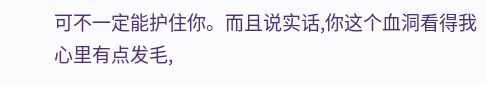可不一定能护住你。而且说实话,你这个血洞看得我心里有点发毛,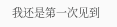我还是第一次见到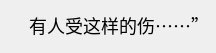有人受这样的伤……”